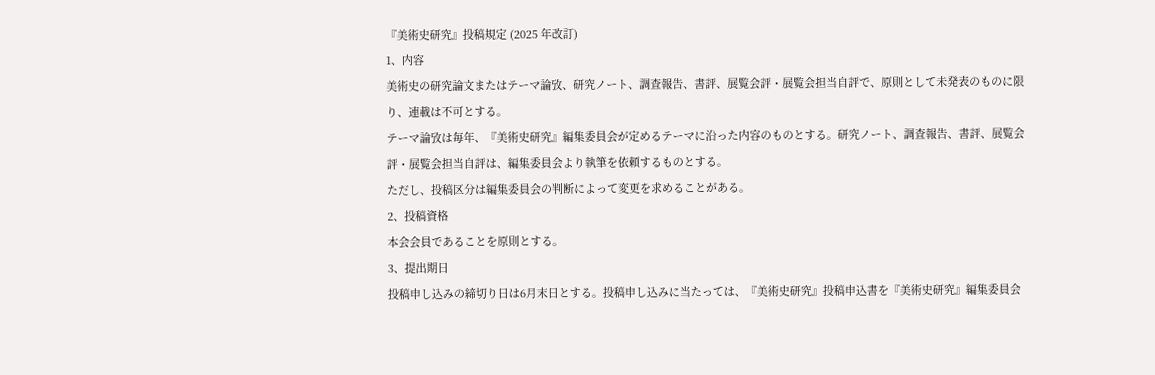『美術史研究』投稿規定 (2025 年改訂)
1、内容
美術史の研究論文またはテーマ論攷、研究ノート、調査報告、書評、展覧会評・展覧会担当自評で、原則として未発表のものに限り、連載は不可とする。
テーマ論攷は毎年、『美術史研究』編集委員会が定めるテーマに沿った内容のものとする。研究ノート、調査報告、書評、展覧会評・展覧会担当自評は、編集委員会より執筆を依頼するものとする。
ただし、投稿区分は編集委員会の判断によって変更を求めることがある。
2、投稿資格
本会会員であることを原則とする。
3、提出期日
投稿申し込みの締切り日は6月末日とする。投稿申し込みに当たっては、『美術史研究』投稿申込書を『美術史研究』編集委員会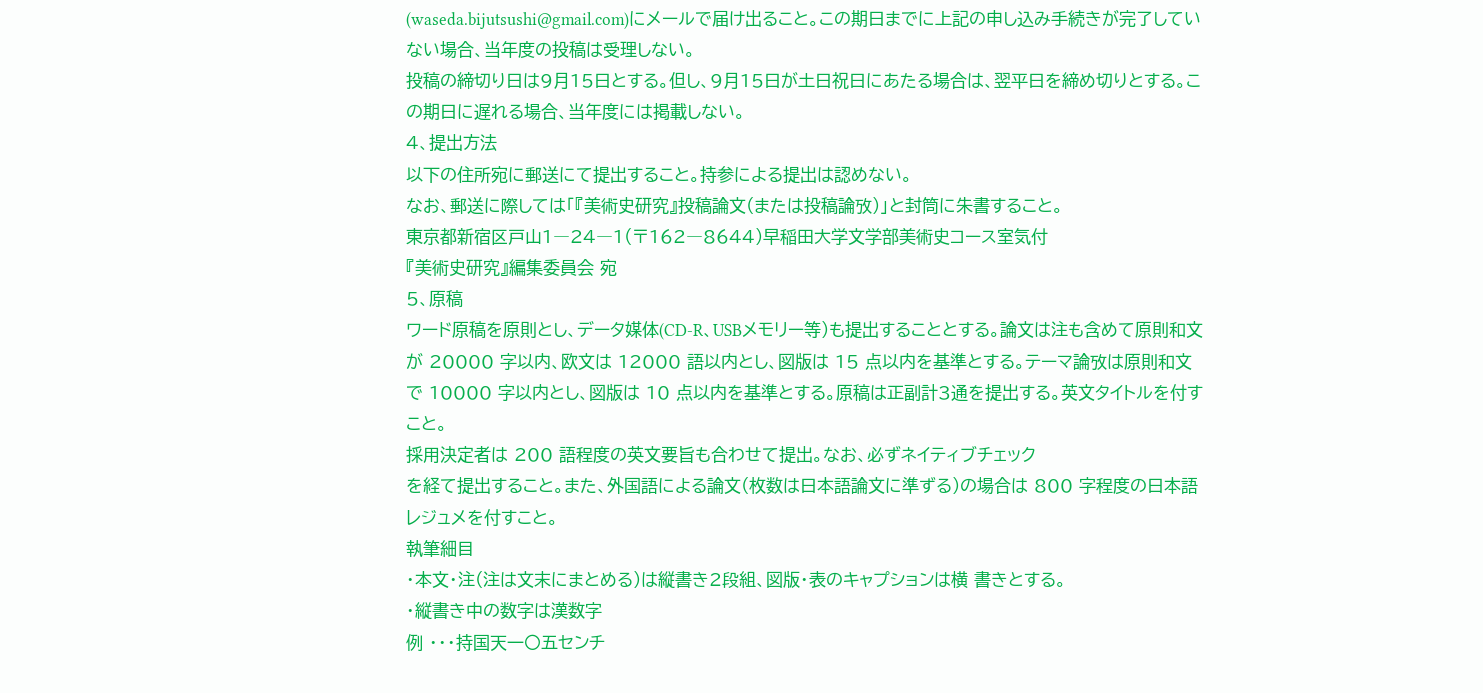(waseda.bijutsushi@gmail.com)にメールで届け出ること。この期日までに上記の申し込み手続きが完了していない場合、当年度の投稿は受理しない。
投稿の締切り日は9月15日とする。但し、9月15日が土日祝日にあたる場合は、翌平日を締め切りとする。この期日に遅れる場合、当年度には掲載しない。
4、提出方法
以下の住所宛に郵送にて提出すること。持参による提出は認めない。
なお、郵送に際しては「『美術史研究』投稿論文(または投稿論攷)」と封筒に朱書すること。
東京都新宿区戸山1―24―1(〒162―8644)早稲田大学文学部美術史コース室気付
『美術史研究』編集委員会 宛
5、原稿
ワード原稿を原則とし、データ媒体(CD-R、USBメモリー等)も提出することとする。論文は注も含めて原則和文が 20000 字以内、欧文は 12000 語以内とし、図版は 15 点以内を基準とする。テーマ論攷は原則和文で 10000 字以内とし、図版は 10 点以内を基準とする。原稿は正副計3通を提出する。英文タイトルを付すこと。
採用決定者は 200 語程度の英文要旨も合わせて提出。なお、必ずネイティブチェック
を経て提出すること。また、外国語による論文(枚数は日本語論文に準ずる)の場合は 800 字程度の日本語レジュメを付すこと。
執筆細目
・本文・注(注は文末にまとめる)は縦書き2段組、図版・表のキャプションは横 書きとする。
・縦書き中の数字は漢数字
例 ・・・持国天一〇五センチ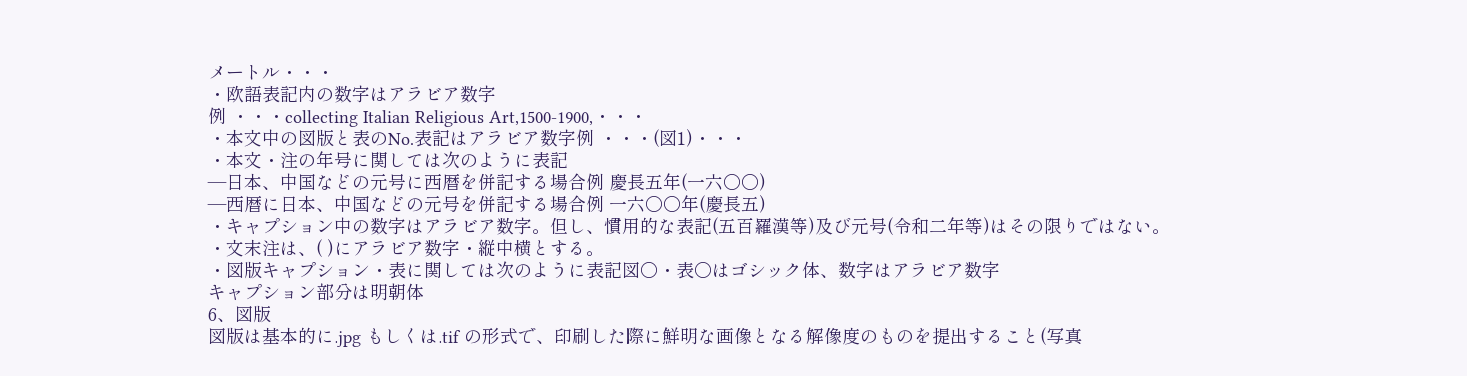メートル・・・
・欧語表記内の数字はアラビア数字
例 ・・・collecting Italian Religious Art,1500-1900,・・・
・本文中の図版と表のNo.表記はアラビア数字例 ・・・(図1)・・・
・本文・注の年号に関しては次のように表記
―日本、中国などの元号に西暦を併記する場合例 慶長五年(一六〇〇)
―西暦に日本、中国などの元号を併記する場合例 一六〇〇年(慶長五)
・キャプション中の数字はアラビア数字。但し、慣用的な表記(五百羅漢等)及び元号(令和二年等)はその限りではない。
・文末注は、( )にアラビア数字・縦中横とする。
・図版キャプション・表に関しては次のように表記図〇・表〇はゴシック体、数字はアラビア数字
キャプション部分は明朝体
6、図版
図版は基本的に.jpg もしくは.tif の形式で、印刷した際に鮮明な画像となる解像度のものを提出すること(写真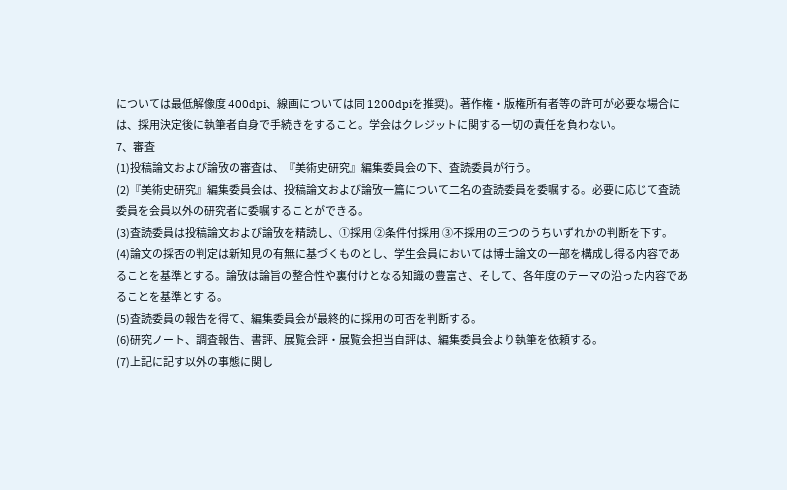については最低解像度 400dpi、線画については同 1200dpiを推奨)。著作権・版権所有者等の許可が必要な場合には、採用決定後に執筆者自身で手続きをすること。学会はクレジットに関する一切の責任を負わない。
7、審査
(1)投稿論文および論攷の審査は、『美術史研究』編集委員会の下、査読委員が行う。
(2)『美術史研究』編集委員会は、投稿論文および論攷一篇について二名の査読委員を委嘱する。必要に応じて査読委員を会員以外の研究者に委嘱することができる。
(3)査読委員は投稿論文および論攷を精読し、①採用 ②条件付採用 ③不採用の三つのうちいずれかの判断を下す。
(4)論文の採否の判定は新知見の有無に基づくものとし、学生会員においては博士論文の一部を構成し得る内容であることを基準とする。論攷は論旨の整合性や裏付けとなる知識の豊富さ、そして、各年度のテーマの沿った内容であることを基準とす る。
(5)査読委員の報告を得て、編集委員会が最終的に採用の可否を判断する。
(6)研究ノート、調査報告、書評、展覧会評・展覧会担当自評は、編集委員会より執筆を依頼する。
(7)上記に記す以外の事態に関し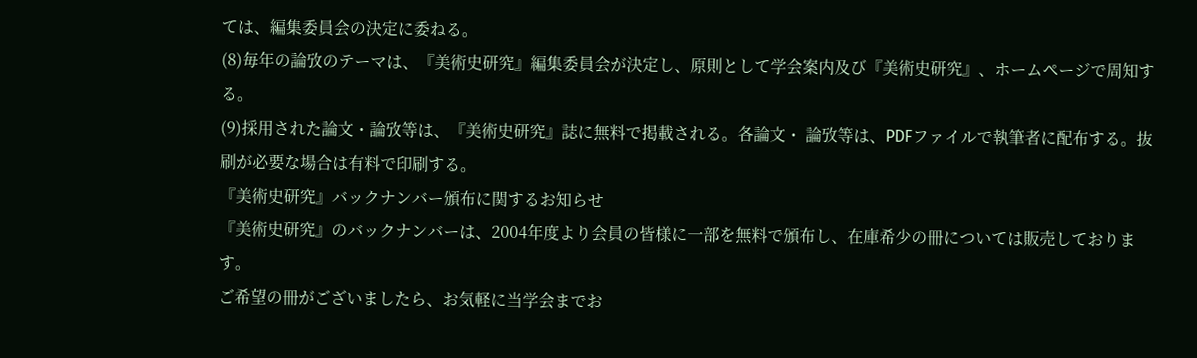ては、編集委員会の決定に委ねる。
(8)毎年の論攷のテーマは、『美術史研究』編集委員会が決定し、原則として学会案内及び『美術史研究』、ホームページで周知する。
(9)採用された論文・論攷等は、『美術史研究』誌に無料で掲載される。各論文・ 論攷等は、PDFファイルで執筆者に配布する。抜刷が必要な場合は有料で印刷する。
『美術史研究』バックナンバー頒布に関するお知らせ
『美術史研究』のバックナンバーは、2004年度より会員の皆様に一部を無料で頒布し、在庫希少の冊については販売しております。
ご希望の冊がございましたら、お気軽に当学会までお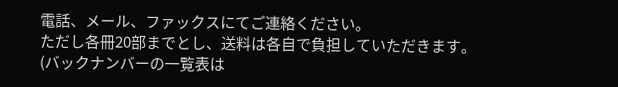電話、メール、ファックスにてご連絡ください。
ただし各冊20部までとし、送料は各自で負担していただきます。
(バックナンバーの一覧表は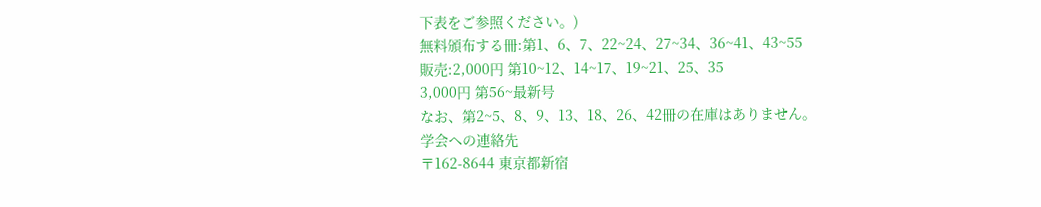下表をご参照ください。)
無料頒布する冊:第1、6、7、22~24、27~34、36~41、43~55
販売:2,000円 第10~12、14~17、19~21、25、35
3,000円 第56~最新号
なお、第2~5、8、9、13、18、26、42冊の在庫はありません。
学会への連絡先
〒162-8644 東京都新宿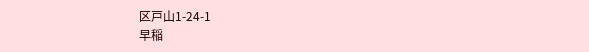区戸山1-24-1
早稲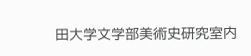田大学文学部美術史研究室内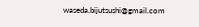waseda.bijutsushi@gmail.com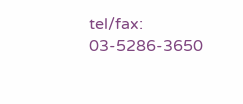tel/fax: 03-5286-3650